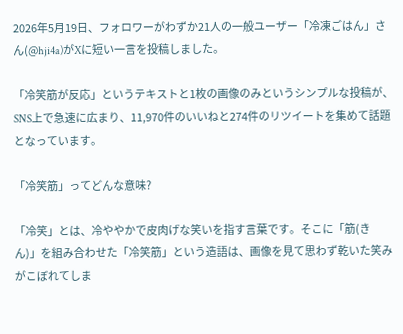2026年5月19日、フォロワーがわずか21人の一般ユーザー「冷凍ごはん」さん(@hji4a)がXに短い一言を投稿しました。

「冷笑筋が反応」というテキストと1枚の画像のみというシンプルな投稿が、SNS上で急速に広まり、11,970件のいいねと274件のリツイートを集めて話題となっています。

「冷笑筋」ってどんな意味?

「冷笑」とは、冷ややかで皮肉げな笑いを指す言葉です。そこに「筋(きん)」を組み合わせた「冷笑筋」という造語は、画像を見て思わず乾いた笑みがこぼれてしま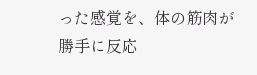った感覚を、体の筋肉が勝手に反応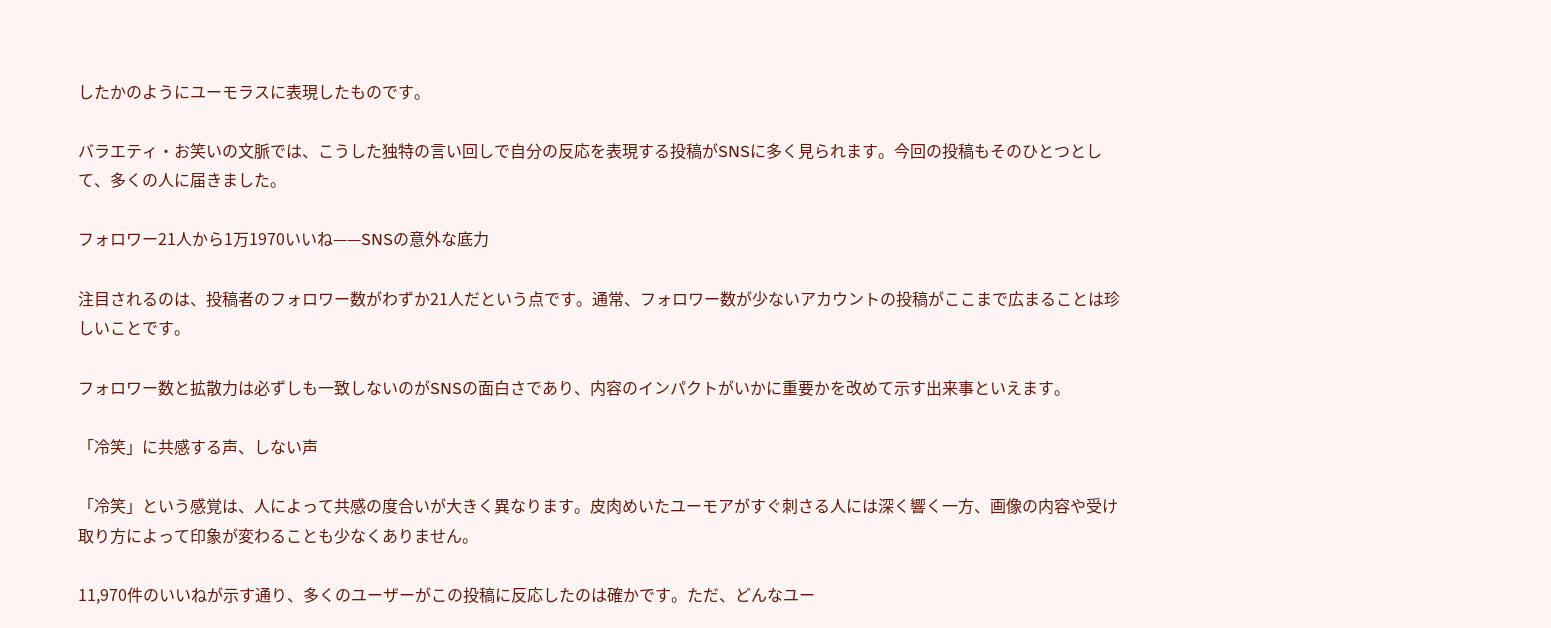したかのようにユーモラスに表現したものです。

バラエティ・お笑いの文脈では、こうした独特の言い回しで自分の反応を表現する投稿がSNSに多く見られます。今回の投稿もそのひとつとして、多くの人に届きました。

フォロワー21人から1万1970いいね——SNSの意外な底力

注目されるのは、投稿者のフォロワー数がわずか21人だという点です。通常、フォロワー数が少ないアカウントの投稿がここまで広まることは珍しいことです。

フォロワー数と拡散力は必ずしも一致しないのがSNSの面白さであり、内容のインパクトがいかに重要かを改めて示す出来事といえます。

「冷笑」に共感する声、しない声

「冷笑」という感覚は、人によって共感の度合いが大きく異なります。皮肉めいたユーモアがすぐ刺さる人には深く響く一方、画像の内容や受け取り方によって印象が変わることも少なくありません。

11,970件のいいねが示す通り、多くのユーザーがこの投稿に反応したのは確かです。ただ、どんなユー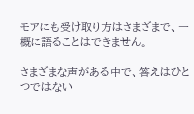モアにも受け取り方はさまざまで、一概に語ることはできません。

さまざまな声がある中で、答えはひとつではない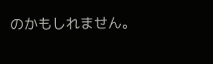のかもしれません。